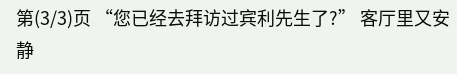第(3/3)页 “您已经去拜访过宾利先生了?” 客厅里又安静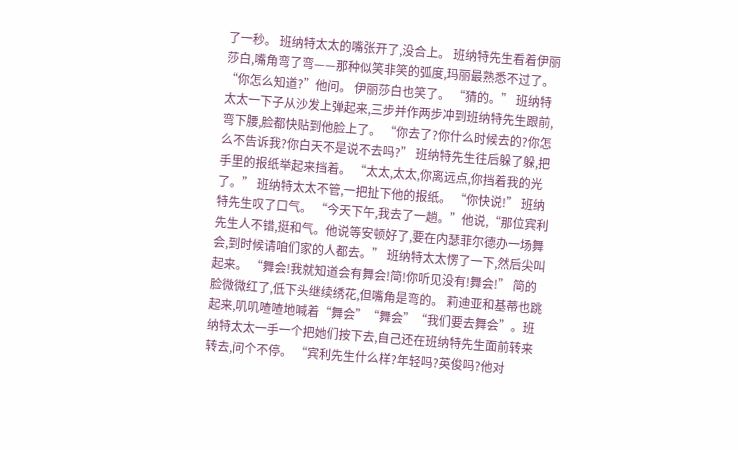了一秒。 班纳特太太的嘴张开了,没合上。 班纳特先生看着伊丽莎白,嘴角弯了弯——那种似笑非笑的弧度,玛丽最熟悉不过了。 “你怎么知道?”他问。 伊丽莎白也笑了。 “猜的。” 班纳特太太一下子从沙发上弹起来,三步并作两步冲到班纳特先生跟前,弯下腰,脸都快贴到他脸上了。 “你去了?你什么时候去的?你怎么不告诉我?你白天不是说不去吗?” 班纳特先生往后躲了躲,把手里的报纸举起来挡着。 “太太,太太,你离远点,你挡着我的光了。” 班纳特太太不管,一把扯下他的报纸。 “你快说!” 班纳特先生叹了口气。 “今天下午,我去了一趟。”他说,“那位宾利先生人不错,挺和气。他说等安顿好了,要在内瑟菲尔德办一场舞会,到时候请咱们家的人都去。” 班纳特太太愣了一下,然后尖叫起来。 “舞会!我就知道会有舞会!简!你听见没有!舞会!” 简的脸微微红了,低下头继续绣花,但嘴角是弯的。 莉迪亚和基蒂也跳起来,叽叽喳喳地喊着“舞会”“舞会”“我们要去舞会”。班纳特太太一手一个把她们按下去,自己还在班纳特先生面前转来转去,问个不停。 “宾利先生什么样?年轻吗?英俊吗?他对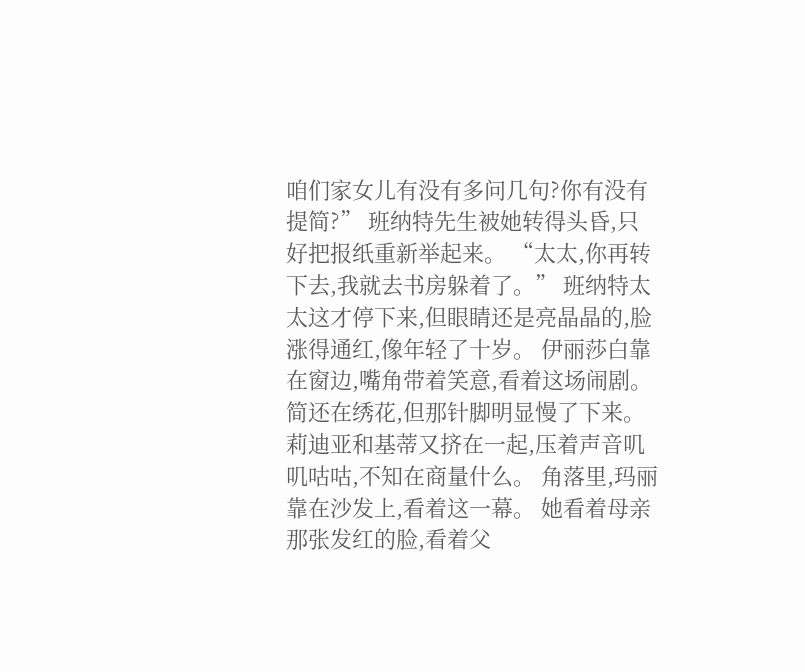咱们家女儿有没有多问几句?你有没有提简?” 班纳特先生被她转得头昏,只好把报纸重新举起来。 “太太,你再转下去,我就去书房躲着了。” 班纳特太太这才停下来,但眼睛还是亮晶晶的,脸涨得通红,像年轻了十岁。 伊丽莎白靠在窗边,嘴角带着笑意,看着这场闹剧。 简还在绣花,但那针脚明显慢了下来。 莉迪亚和基蒂又挤在一起,压着声音叽叽咕咕,不知在商量什么。 角落里,玛丽靠在沙发上,看着这一幕。 她看着母亲那张发红的脸,看着父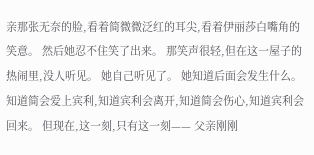亲那张无奈的脸,看着简微微泛红的耳尖,看着伊丽莎白嘴角的笑意。 然后她忍不住笑了出来。 那笑声很轻,但在这一屋子的热闹里,没人听见。 她自己听见了。 她知道后面会发生什么。知道简会爱上宾利,知道宾利会离开,知道简会伤心,知道宾利会回来。 但现在,这一刻,只有这一刻—— 父亲刚刚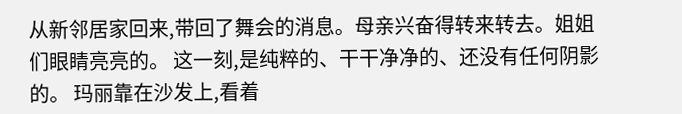从新邻居家回来,带回了舞会的消息。母亲兴奋得转来转去。姐姐们眼睛亮亮的。 这一刻,是纯粹的、干干净净的、还没有任何阴影的。 玛丽靠在沙发上,看着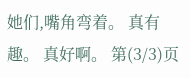她们,嘴角弯着。 真有趣。 真好啊。 第(3/3)页